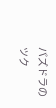パズドラのツク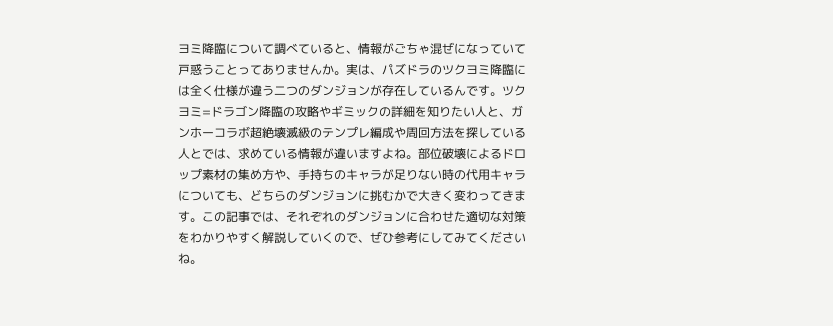ヨミ降臨について調べていると、情報がごちゃ混ぜになっていて戸惑うことってありませんか。実は、パズドラのツクヨミ降臨には全く仕様が違う二つのダンジョンが存在しているんです。ツクヨミ=ドラゴン降臨の攻略やギミックの詳細を知りたい人と、ガンホーコラボ超絶壊滅級のテンプレ編成や周回方法を探している人とでは、求めている情報が違いますよね。部位破壊によるドロップ素材の集め方や、手持ちのキャラが足りない時の代用キャラについても、どちらのダンジョンに挑むかで大きく変わってきます。この記事では、それぞれのダンジョンに合わせた適切な対策をわかりやすく解説していくので、ぜひ参考にしてみてくださいね。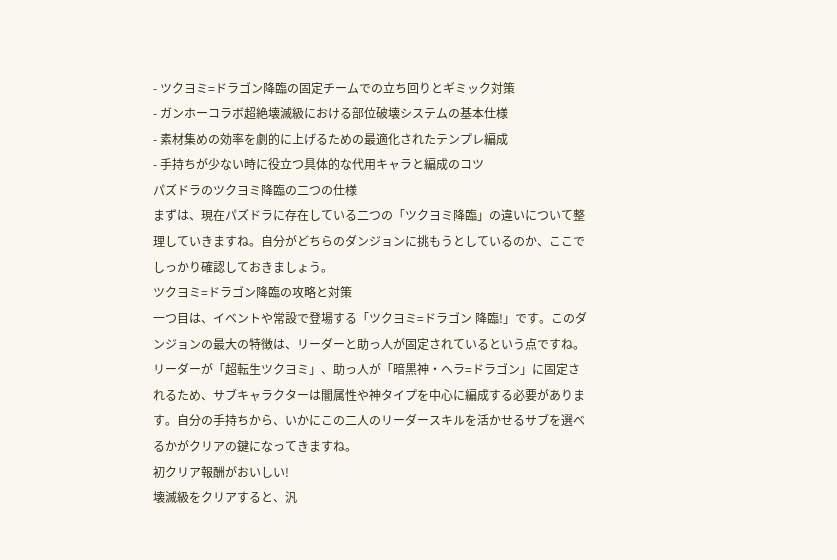- ツクヨミ=ドラゴン降臨の固定チームでの立ち回りとギミック対策
- ガンホーコラボ超絶壊滅級における部位破壊システムの基本仕様
- 素材集めの効率を劇的に上げるための最適化されたテンプレ編成
- 手持ちが少ない時に役立つ具体的な代用キャラと編成のコツ
パズドラのツクヨミ降臨の二つの仕様
まずは、現在パズドラに存在している二つの「ツクヨミ降臨」の違いについて整理していきますね。自分がどちらのダンジョンに挑もうとしているのか、ここでしっかり確認しておきましょう。
ツクヨミ=ドラゴン降臨の攻略と対策
一つ目は、イベントや常設で登場する「ツクヨミ=ドラゴン 降臨!」です。このダンジョンの最大の特徴は、リーダーと助っ人が固定されているという点ですね。
リーダーが「超転生ツクヨミ」、助っ人が「暗黒神・ヘラ=ドラゴン」に固定されるため、サブキャラクターは闇属性や神タイプを中心に編成する必要があります。自分の手持ちから、いかにこの二人のリーダースキルを活かせるサブを選べるかがクリアの鍵になってきますね。
初クリア報酬がおいしい!
壊滅級をクリアすると、汎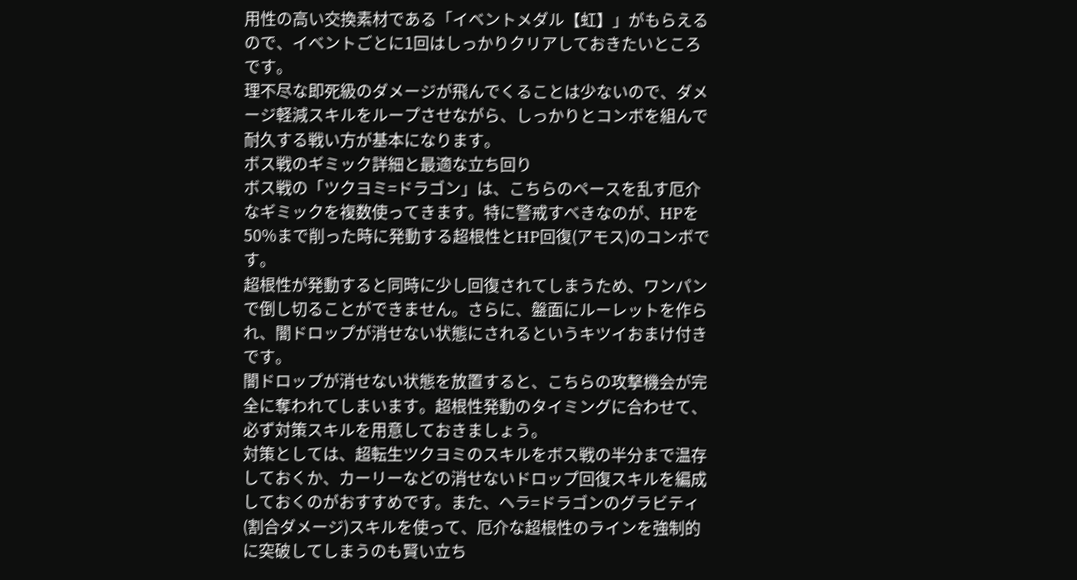用性の高い交換素材である「イベントメダル【虹】」がもらえるので、イベントごとに1回はしっかりクリアしておきたいところです。
理不尽な即死級のダメージが飛んでくることは少ないので、ダメージ軽減スキルをループさせながら、しっかりとコンボを組んで耐久する戦い方が基本になります。
ボス戦のギミック詳細と最適な立ち回り
ボス戦の「ツクヨミ=ドラゴン」は、こちらのペースを乱す厄介なギミックを複数使ってきます。特に警戒すべきなのが、HPを50%まで削った時に発動する超根性とHP回復(アモス)のコンボです。
超根性が発動すると同時に少し回復されてしまうため、ワンパンで倒し切ることができません。さらに、盤面にルーレットを作られ、闇ドロップが消せない状態にされるというキツイおまけ付きです。
闇ドロップが消せない状態を放置すると、こちらの攻撃機会が完全に奪われてしまいます。超根性発動のタイミングに合わせて、必ず対策スキルを用意しておきましょう。
対策としては、超転生ツクヨミのスキルをボス戦の半分まで温存しておくか、カーリーなどの消せないドロップ回復スキルを編成しておくのがおすすめです。また、ヘラ=ドラゴンのグラビティ(割合ダメージ)スキルを使って、厄介な超根性のラインを強制的に突破してしまうのも賢い立ち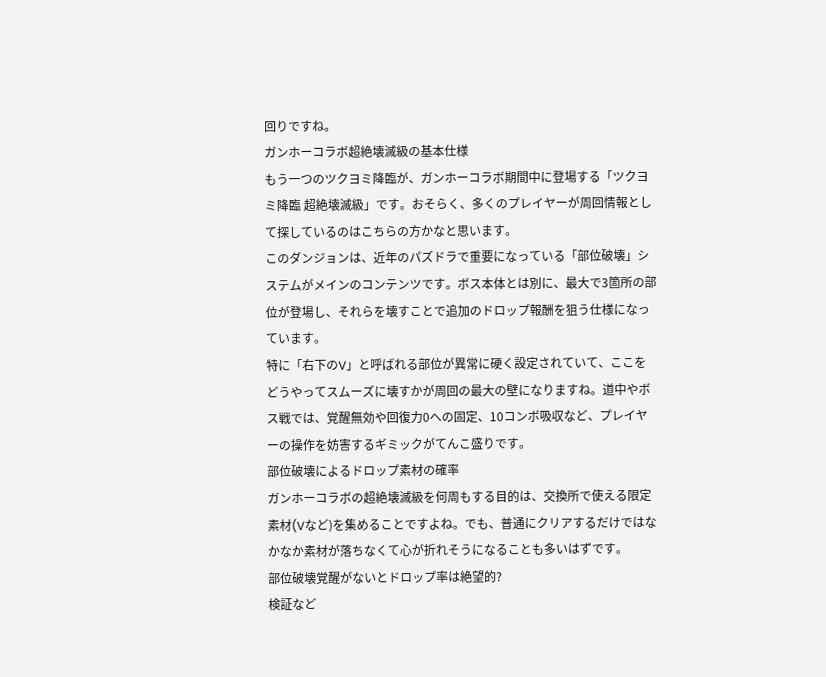回りですね。
ガンホーコラボ超絶壊滅級の基本仕様
もう一つのツクヨミ降臨が、ガンホーコラボ期間中に登場する「ツクヨミ降臨 超絶壊滅級」です。おそらく、多くのプレイヤーが周回情報として探しているのはこちらの方かなと思います。
このダンジョンは、近年のパズドラで重要になっている「部位破壊」システムがメインのコンテンツです。ボス本体とは別に、最大で3箇所の部位が登場し、それらを壊すことで追加のドロップ報酬を狙う仕様になっています。
特に「右下のV」と呼ばれる部位が異常に硬く設定されていて、ここをどうやってスムーズに壊すかが周回の最大の壁になりますね。道中やボス戦では、覚醒無効や回復力0への固定、10コンボ吸収など、プレイヤーの操作を妨害するギミックがてんこ盛りです。
部位破壊によるドロップ素材の確率
ガンホーコラボの超絶壊滅級を何周もする目的は、交換所で使える限定素材(Vなど)を集めることですよね。でも、普通にクリアするだけではなかなか素材が落ちなくて心が折れそうになることも多いはずです。
部位破壊覚醒がないとドロップ率は絶望的?
検証など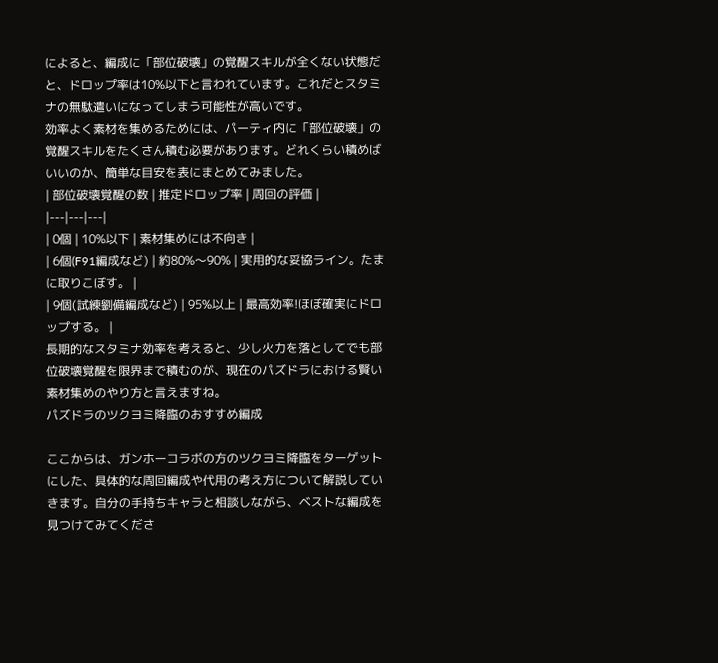によると、編成に「部位破壊」の覚醒スキルが全くない状態だと、ドロップ率は10%以下と言われています。これだとスタミナの無駄遣いになってしまう可能性が高いです。
効率よく素材を集めるためには、パーティ内に「部位破壊」の覚醒スキルをたくさん積む必要があります。どれくらい積めばいいのか、簡単な目安を表にまとめてみました。
| 部位破壊覚醒の数 | 推定ドロップ率 | 周回の評価 |
|---|---|---|
| 0個 | 10%以下 | 素材集めには不向き |
| 6個(F91編成など) | 約80%〜90% | 実用的な妥協ライン。たまに取りこぼす。 |
| 9個(試練劉備編成など) | 95%以上 | 最高効率!ほぼ確実にドロップする。 |
長期的なスタミナ効率を考えると、少し火力を落としてでも部位破壊覚醒を限界まで積むのが、現在のパズドラにおける賢い素材集めのやり方と言えますね。
パズドラのツクヨミ降臨のおすすめ編成

ここからは、ガンホーコラボの方のツクヨミ降臨をターゲットにした、具体的な周回編成や代用の考え方について解説していきます。自分の手持ちキャラと相談しながら、ベストな編成を見つけてみてくださ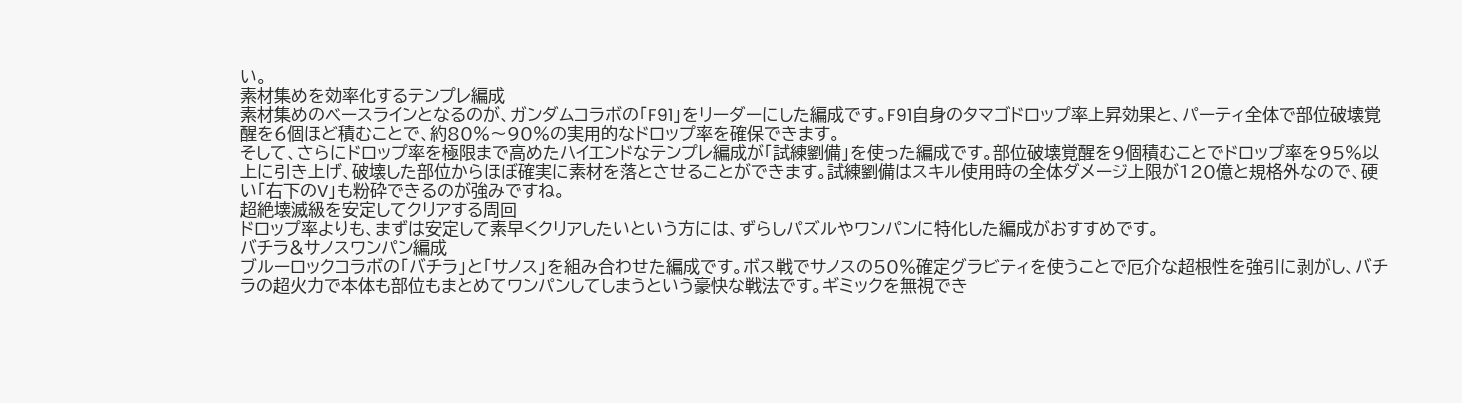い。
素材集めを効率化するテンプレ編成
素材集めのベースラインとなるのが、ガンダムコラボの「F91」をリーダーにした編成です。F91自身のタマゴドロップ率上昇効果と、パーティ全体で部位破壊覚醒を6個ほど積むことで、約80%〜90%の実用的なドロップ率を確保できます。
そして、さらにドロップ率を極限まで高めたハイエンドなテンプレ編成が「試練劉備」を使った編成です。部位破壊覚醒を9個積むことでドロップ率を95%以上に引き上げ、破壊した部位からほぼ確実に素材を落とさせることができます。試練劉備はスキル使用時の全体ダメージ上限が120億と規格外なので、硬い「右下のV」も粉砕できるのが強みですね。
超絶壊滅級を安定してクリアする周回
ドロップ率よりも、まずは安定して素早くクリアしたいという方には、ずらしパズルやワンパンに特化した編成がおすすめです。
バチラ&サノスワンパン編成
ブルーロックコラボの「バチラ」と「サノス」を組み合わせた編成です。ボス戦でサノスの50%確定グラビティを使うことで厄介な超根性を強引に剥がし、バチラの超火力で本体も部位もまとめてワンパンしてしまうという豪快な戦法です。ギミックを無視でき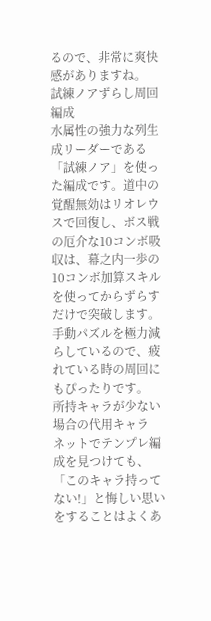るので、非常に爽快感がありますね。
試練ノアずらし周回編成
水属性の強力な列生成リーダーである「試練ノア」を使った編成です。道中の覚醒無効はリオレウスで回復し、ボス戦の厄介な10コンボ吸収は、幕之内一歩の10コンボ加算スキルを使ってからずらすだけで突破します。手動パズルを極力減らしているので、疲れている時の周回にもぴったりです。
所持キャラが少ない場合の代用キャラ
ネットでテンプレ編成を見つけても、「このキャラ持ってない!」と悔しい思いをすることはよくあ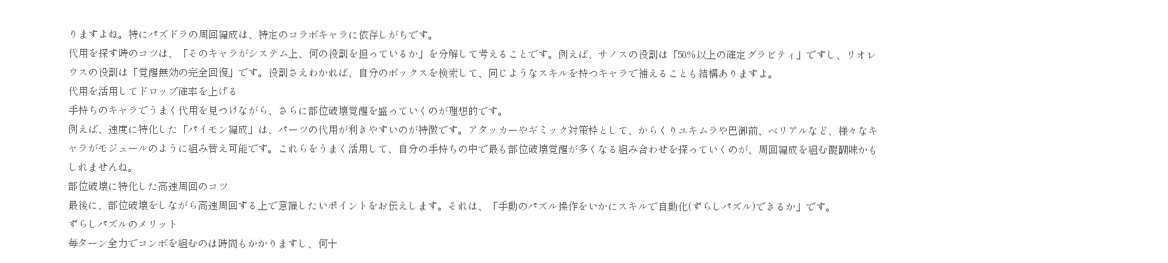りますよね。特にパズドラの周回編成は、特定のコラボキャラに依存しがちです。
代用を探す時のコツは、「そのキャラがシステム上、何の役割を担っているか」を分解して考えることです。例えば、サノスの役割は「50%以上の確定グラビティ」ですし、リオレウスの役割は「覚醒無効の完全回復」です。役割さえわかれば、自分のボックスを検索して、同じようなスキルを持つキャラで補えることも結構ありますよ。
代用を活用してドロップ確率を上げる
手持ちのキャラでうまく代用を見つけながら、さらに部位破壊覚醒を盛っていくのが理想的です。
例えば、速度に特化した「パイモン編成」は、パーツの代用が利きやすいのが特徴です。アタッカーやギミック対策枠として、からくりユキムラや巴御前、ベリアルなど、様々なキャラがモジュールのように組み替え可能です。これらをうまく活用して、自分の手持ちの中で最も部位破壊覚醒が多くなる組み合わせを探っていくのが、周回編成を組む醍醐味かもしれませんね。
部位破壊に特化した高速周回のコツ
最後に、部位破壊をしながら高速周回する上で意識したいポイントをお伝えします。それは、「手動のパズル操作をいかにスキルで自動化(ずらしパズル)できるか」です。
ずらしパズルのメリット
毎ターン全力でコンボを組むのは時間もかかりますし、何十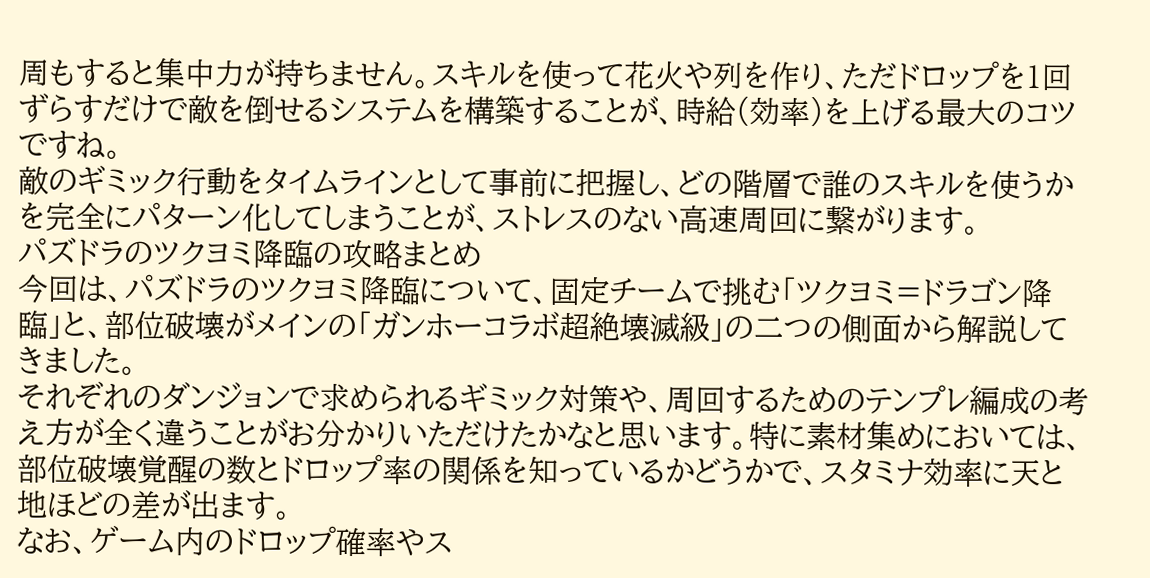周もすると集中力が持ちません。スキルを使って花火や列を作り、ただドロップを1回ずらすだけで敵を倒せるシステムを構築することが、時給(効率)を上げる最大のコツですね。
敵のギミック行動をタイムラインとして事前に把握し、どの階層で誰のスキルを使うかを完全にパターン化してしまうことが、ストレスのない高速周回に繋がります。
パズドラのツクヨミ降臨の攻略まとめ
今回は、パズドラのツクヨミ降臨について、固定チームで挑む「ツクヨミ=ドラゴン降臨」と、部位破壊がメインの「ガンホーコラボ超絶壊滅級」の二つの側面から解説してきました。
それぞれのダンジョンで求められるギミック対策や、周回するためのテンプレ編成の考え方が全く違うことがお分かりいただけたかなと思います。特に素材集めにおいては、部位破壊覚醒の数とドロップ率の関係を知っているかどうかで、スタミナ効率に天と地ほどの差が出ます。
なお、ゲーム内のドロップ確率やス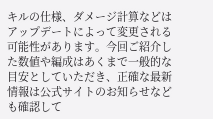キルの仕様、ダメージ計算などはアップデートによって変更される可能性があります。今回ご紹介した数値や編成はあくまで一般的な目安としていただき、正確な最新情報は公式サイトのお知らせなども確認して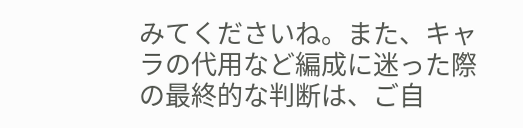みてくださいね。また、キャラの代用など編成に迷った際の最終的な判断は、ご自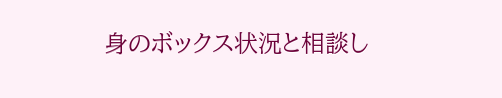身のボックス状況と相談し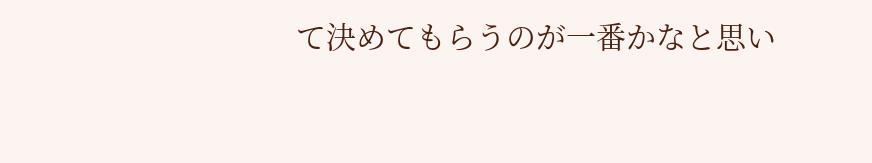て決めてもらうのが一番かなと思い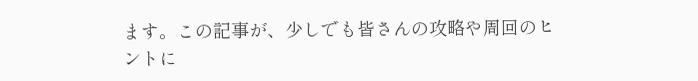ます。この記事が、少しでも皆さんの攻略や周回のヒントに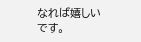なれば嬉しいです。